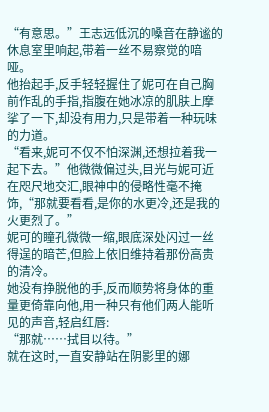“有意思。”王志远低沉的嗓音在静谧的休息室里响起,带着一丝不易察觉的喑哑。
他抬起手,反手轻轻握住了妮可在自己胸前作乱的手指,指腹在她冰凉的肌肤上摩挲了一下,却没有用力,只是带着一种玩味的力道。
“看来,妮可不仅不怕深渊,还想拉着我一起下去。”他微微偏过头,目光与妮可近在咫尺地交汇,眼神中的侵略性毫不掩饰,“那就要看看,是你的水更冷,还是我的火更烈了。”
妮可的瞳孔微微一缩,眼底深处闪过一丝得逞的暗芒,但脸上依旧维持着那份高贵的清冷。
她没有挣脱他的手,反而顺势将身体的重量更倚靠向他,用一种只有他们两人能听见的声音,轻启红唇:
“那就……拭目以待。”
就在这时,一直安静站在阴影里的娜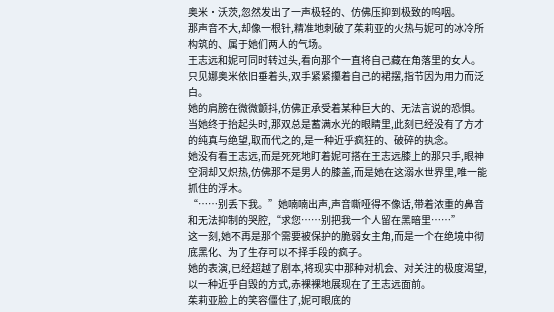奥米·沃茨,忽然发出了一声极轻的、仿佛压抑到极致的呜咽。
那声音不大,却像一根针,精准地刺破了茱莉亚的火热与妮可的冰冷所构筑的、属于她们两人的气场。
王志远和妮可同时转过头,看向那个一直将自己藏在角落里的女人。
只见娜奥米依旧垂着头,双手紧紧攥着自己的裙摆,指节因为用力而泛白。
她的肩膀在微微颤抖,仿佛正承受着某种巨大的、无法言说的恐惧。
当她终于抬起头时,那双总是蓄满水光的眼睛里,此刻已经没有了方才的纯真与绝望,取而代之的,是一种近乎疯狂的、破碎的执念。
她没有看王志远,而是死死地盯着妮可搭在王志远膝上的那只手,眼神空洞却又炽热,仿佛那不是男人的膝盖,而是她在这溺水世界里,唯一能抓住的浮木。
“……别丢下我。”她喃喃出声,声音嘶哑得不像话,带着浓重的鼻音和无法抑制的哭腔,“求您……别把我一个人留在黑暗里……”
这一刻,她不再是那个需要被保护的脆弱女主角,而是一个在绝境中彻底黑化、为了生存可以不择手段的疯子。
她的表演,已经超越了剧本,将现实中那种对机会、对关注的极度渴望,以一种近乎自毁的方式,赤裸裸地展现在了王志远面前。
茱莉亚脸上的笑容僵住了,妮可眼底的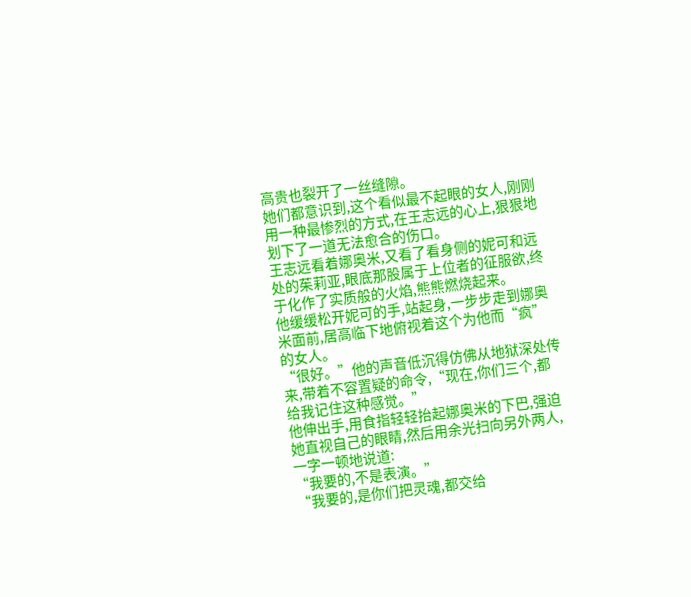高贵也裂开了一丝缝隙。
她们都意识到,这个看似最不起眼的女人,刚刚用一种最惨烈的方式,在王志远的心上,狠狠地划下了一道无法愈合的伤口。
王志远看着娜奥米,又看了看身侧的妮可和远处的茱莉亚,眼底那股属于上位者的征服欲,终于化作了实质般的火焰,熊熊燃烧起来。
他缓缓松开妮可的手,站起身,一步步走到娜奥米面前,居高临下地俯视着这个为他而“疯”的女人。
“很好。”他的声音低沉得仿佛从地狱深处传来,带着不容置疑的命令,“现在,你们三个,都给我记住这种感觉。”
他伸出手,用食指轻轻抬起娜奥米的下巴,强迫她直视自己的眼睛,然后用余光扫向另外两人,一字一顿地说道:
“我要的,不是表演。”
“我要的,是你们把灵魂,都交给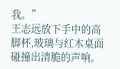我。”
王志远放下手中的高脚杯,玻璃与红木桌面碰撞出清脆的声响。